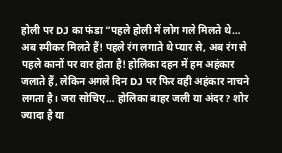होली पर DJ का फंडा “पहले होली में लोग गले मिलते थे… अब स्पीकर मिलते हैं! पहले रंग लगाते थे प्यार से, अब रंग से पहले कानों पर वार होता है! होलिका दहन में हम अहंकार जलाते हैं, लेकिन अगले दिन DJ पर फिर वही अहंकार नाचने लगता है। जरा सोचिए… होलिका बाहर जली या अंदर? शोर ज्यादा है या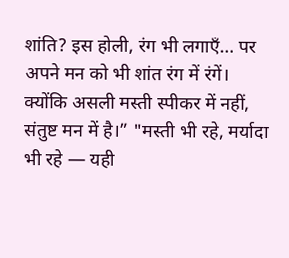शांति? इस होली, रंग भी लगाएँ… पर अपने मन को भी शांत रंग में रंगें। क्योंकि असली मस्ती स्पीकर में नहीं, संतुष्ट मन में है।” "मस्ती भी रहे, मर्यादा भी रहे — यही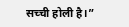सच्ची होली है।”